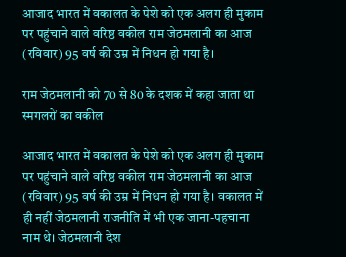आजाद भारत में वकालत के पेशे को एक अलग ही मुकाम पर पहुंचाने वाले वरिष्ठ वकील राम जेठमलानी का आज (रविवार) 95 वर्ष की उम्र में निधन हो गया है।

राम जेठमलानी को 70 से 80 के दशक में कहा जाता था स्मगलरों का वकील

आजाद भारत में वकालत के पेशे को एक अलग ही मुकाम पर पहुंचाने वाले वरिष्ठ वकील राम जेठमलानी का आज (रविवार) 95 वर्ष की उम्र में निधन हो गया है। वकालत में ही नहीं जेठमलानी राजनीति में भी एक जाना-पहचाना नाम थे। जेठमलानी देश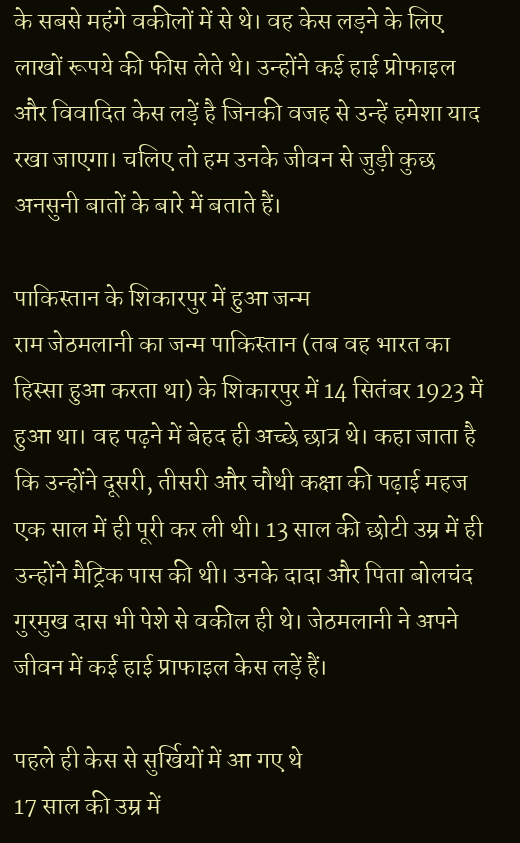के सबसे महंगे वकीलों में से थे। वह केस लड़ने के लिए लाखों रूपये की फीस लेते थे। उन्होंने कई हाई प्रोफाइल और विवादित केस लड़ें है जिनकी वजह से उन्हें हमेशा याद रखा जाएगा। चलिए तो हम उनके जीवन से जुड़ी कुछ अनसुनी बातों के बारे में बताते हैं।

पाकिस्तान के शिकारपुर में हुआ जन्म
राम जेठमलानी का जन्म पाकिस्तान (तब वह भारत का हिस्सा हुआ करता था) के शिकारपुर में 14 सितंबर 1923 में हुआ था। वह पढ़ने में बेहद ही अच्छे छात्र थे। कहा जाता है कि उन्होंने दूसरी, तीसरी और चौथी कक्षा की पढ़ाई महज एक साल में ही पूरी कर ली थी। 13 साल की छोटी उम्र में ही उन्होंने मैट्रिक पास की थी। उनके दादा और पिता बोलचंद गुरमुख दास भी पेशे से वकील ही थे। जेठमलानी ने अपने जीवन में कई हाई प्राफाइल केस लड़ें हैं।

पहले ही केस से सुर्खियों में आ गए थे
17 साल की उम्र में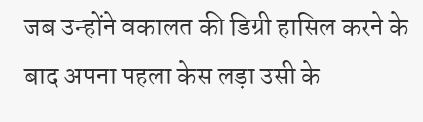जब उन्होंने वकालत की डिग्री हासिल करने के बाद अपना पहला केस लड़ा उसी के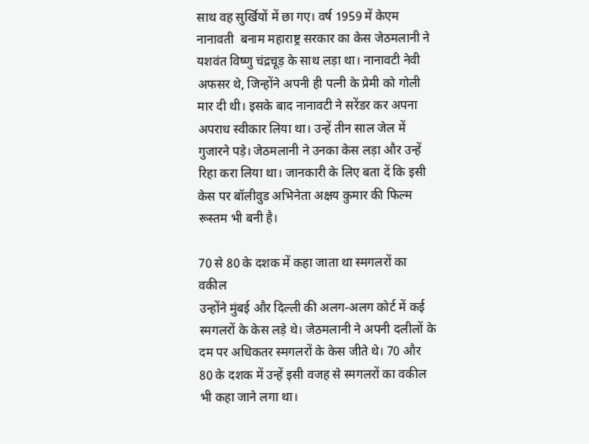साथ वह सुर्खियों में छा गए। वर्ष 1959 में केएम नानावती  बनाम महाराष्ट्र सरकार का केस जेठमलानी ने यशवंत विष्णु चंद्रचूड़ के साथ लड़ा था। नानावटी नेवी अफसर थे, जिन्होंने अपनी ही पत्नी के प्रेमी को गोली मार दी थी। इसके बाद नानावटी ने सरेंडर कर अपना अपराध स्वीकार लिया था। उन्हें तीन साल जेल में गुजारने पड़े। जेठमलानी ने उनका केस लड़ा और उन्हें रिहा करा लिया था। जानकारी के लिए बता दें कि इसी केस पर बॉलीवुड अभिनेता अक्षय कुमार की फिल्म रूस्तम भी बनी है।

70 से 80 के दशक में कहा जाता था स्मगलरों का वकील
उन्होंने मुंबई और दिल्ली की अलग-अलग कोर्ट में कई स्मगलरों के केस लड़े थे। जेठमलानी ने अपनी दलीलों के दम पर अधिकतर स्मगलरों के केस जीते थे। 70 और 80 के दशक में उन्हें इसी वजह से स्मगलरों का वकील भी कहा जाने लगा था।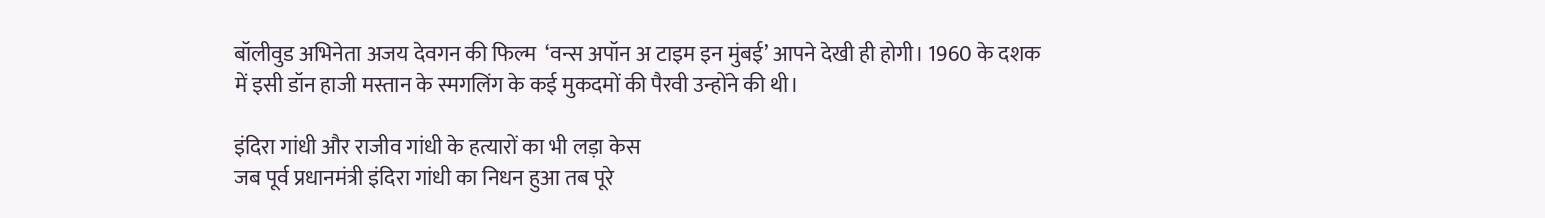बॉलीवुड अभिनेता अजय देवगन की फिल्म  ‘वन्स अपॉन अ टाइम इन मुंबई’ आपने देखी ही होगी। 1960 के दशक में इसी डॉन हाजी मस्तान के स्मगलिंग के कई मुकदमों की पैरवी उन्होंने की थी।

इंदिरा गांधी और राजीव गांधी के हत्यारों का भी लड़ा केस
जब पूर्व प्रधानमंत्री इंदिरा गांधी का निधन हुआ तब पूरे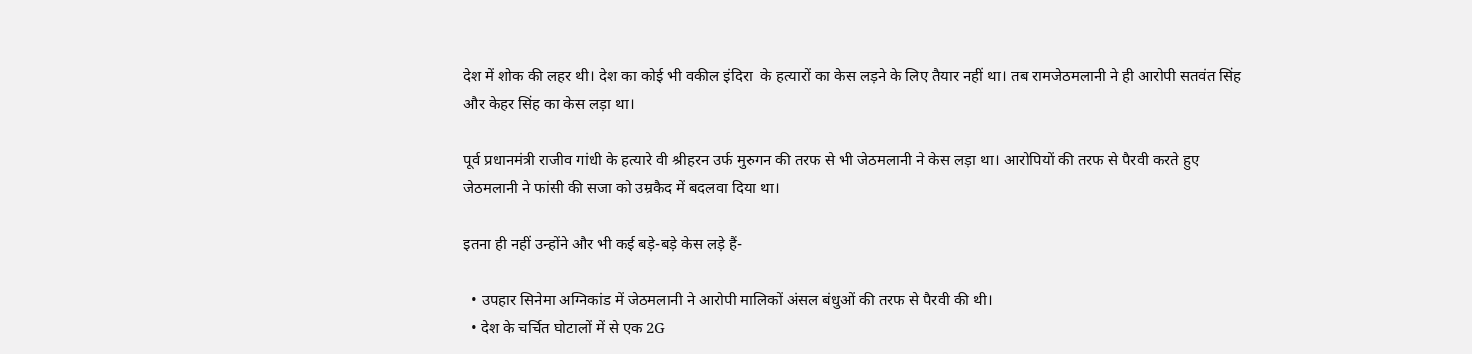देश में शोक की लहर थी। देश का कोई भी वकील इंदिरा  के हत्यारों का केस लड़ने के लिए तैयार नहीं था। तब रामजेठमलानी ने ही आरोपी सतवंत सिंह और केहर सिंह का केस लड़ा था।

पूर्व प्रधानमंत्री राजीव गांधी के हत्यारे वी श्रीहरन उर्फ मुरुगन की तरफ से भी जेठमलानी ने केस लड़ा था। आरोपियों की तरफ से पैरवी करते हुए जेठमलानी ने फांसी की सजा को उम्रकैद में बदलवा दिया था।

इतना ही नहीं उन्होंने और भी कई बड़े-बड़े केस लड़े हैं-

  • उपहार सिनेमा अग्निकांड में जेठमलानी ने आरोपी मालिकों अंसल बंधुओं की तरफ से पैरवी की थी।
  • देश के चर्चित घोटालों में से एक 2G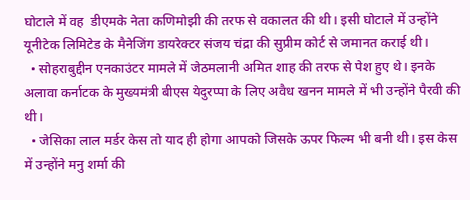घोटाले में वह  डीएमके नेता कणिमोझी की तरफ से वकालत की थी। इसी घोटाले में उन्होंने यूनीटेक लिमिटेड के मैनेजिंग डायरेक्टर संजय चंद्रा की सुप्रीम कोर्ट से जमानत कराई थी।
  • सोहराबुद्दीन एनकाउंटर मामले में जेठमलानी अमित शाह की तरफ से पेश हुए थे। इनके अलावा कर्नाटक के मुख्यमंत्री बीएस येदुरप्पा के लिए अवैध खनन मामले में भी उन्होंने पैरवी की थी।
  • जेसिका लाल मर्डर केस तो याद ही होगा आपको जिसके ऊपर फिल्म भी बनी थी। इस केस में उन्होंने मनु शर्मा की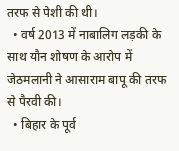तरफ से पेशी की थी।
  • वर्ष 2013 में नाबालिग लड़की के साथ यौन शोषण के आरोप में जेठमलानी ने आसाराम बापू की तरफ से पैरवी की।
  • बिहार के पूर्व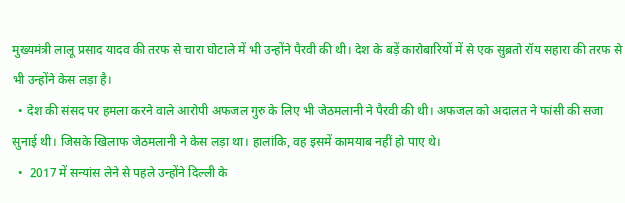मुख्यमंत्री लालू प्रसाद यादव की तरफ से चारा घोटाले में भी उन्होंने पैरवी की थी। देश के बड़ें कारोबारियों में से एक सुब्रतो रॉय सहारा की तरफ से भी उन्होंने केस लड़ा है।
  • देश की संसद पर हमला करने वाले आरोपी अफजल गुरु के लिए भी जेठमलानी ने पैरवी की थी। अफजल को अदालत ने फांसी की सजा सुनाई थी। जिसके खिलाफ जेठमलानी ने केस लड़ा था। हालांकि, वह इसमें कामयाब नहीं हो पाए थे।
  •  2017 में सन्यांस लेने से पहले उन्होंने दिल्ली के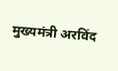मुख्यमंत्री अरविंद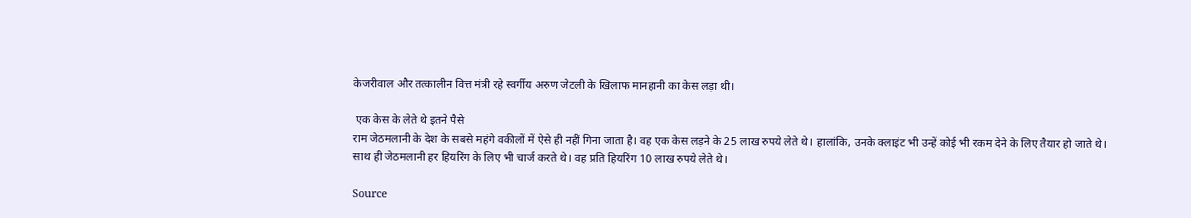केजरीवाल और तत्कालीन वित्त मंत्री रहे स्वर्गीय अरुण जेटली के खिलाफ मानहानी का केस लड़ा थी।

 एक केस के लेते थे इतने पैसे
राम जेठमलानी के देश के सबसे महंगे वकीलों में ऐसे ही नहीं गिना जाता है। वह एक केस लड़ने के 25 लाख रुपये लेते थे। हालांकि, उनके क्लाइंट भी उन्हें कोई भी रकम देने के लिए तैयार हो जाते थे। साथ ही जेठमलानी हर हियरिंग के लिए भी चार्ज करते थे। वह प्रति हियरिंग 10 लाख रुपये लेते थे।

Source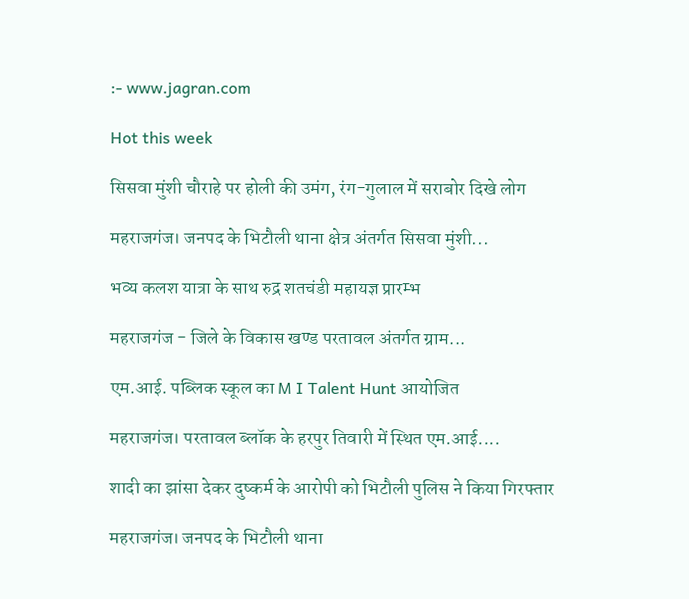:- www.jagran.com

Hot this week

सिसवा मुंशी चौराहे पर होली की उमंग, रंग-गुलाल में सराबोर दिखे लोग

महराजगंज। जनपद के भिटौली थाना क्षेत्र अंतर्गत सिसवा मुंशी...

भव्य कलश यात्रा के साथ रुद्र शतचंडी महायज्ञ प्रारम्भ

महराजगंज - जिले के विकास खण्ड परतावल अंतर्गत ग्राम...

एम.आई. पब्लिक स्कूल का M I Talent Hunt आयोजित

महराजगंज। परतावल ब्लॉक के हरपुर तिवारी में स्थित एम.आई....

शादी का झांसा देकर दुष्कर्म के आरोपी को भिटौली पुलिस ने किया गिरफ्तार

महराजगंज। जनपद के भिटौली थाना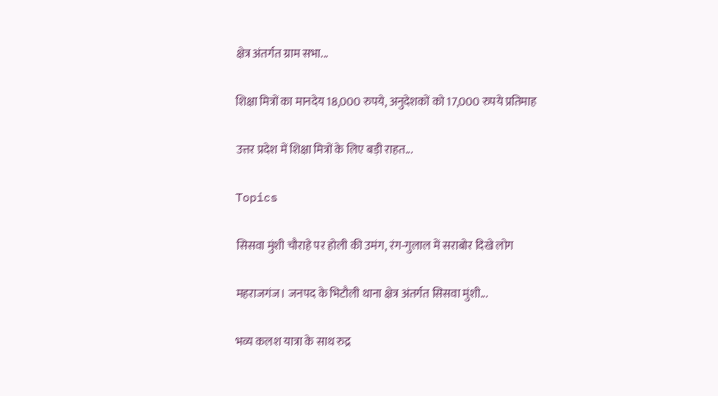क्षेत्र अंतर्गत ग्राम सभा...

शिक्षा मित्रों का मानदेय 18,000 रुपये, अनुदेशकों को 17,000 रुपये प्रतिमाह

उत्तर प्रदेश में शिक्षा मित्रों के लिए बड़ी राहत...

Topics

सिसवा मुंशी चौराहे पर होली की उमंग, रंग-गुलाल में सराबोर दिखे लोग

महराजगंज। जनपद के भिटौली थाना क्षेत्र अंतर्गत सिसवा मुंशी...

भव्य कलश यात्रा के साथ रुद्र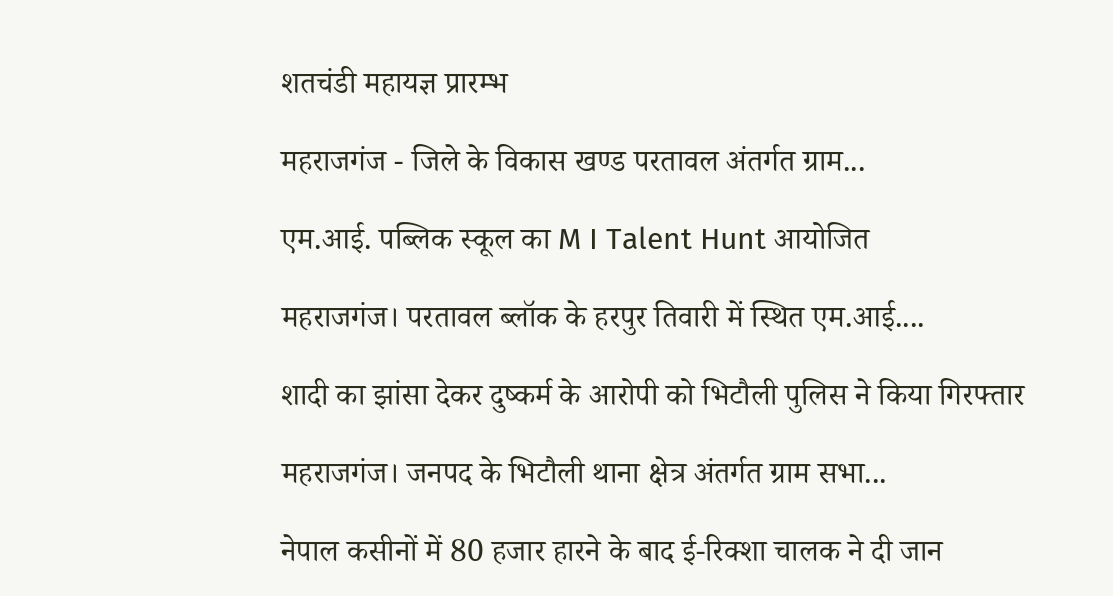शतचंडी महायज्ञ प्रारम्भ

महराजगंज - जिले के विकास खण्ड परतावल अंतर्गत ग्राम...

एम.आई. पब्लिक स्कूल का M I Talent Hunt आयोजित

महराजगंज। परतावल ब्लॉक के हरपुर तिवारी में स्थित एम.आई....

शादी का झांसा देकर दुष्कर्म के आरोपी को भिटौली पुलिस ने किया गिरफ्तार

महराजगंज। जनपद के भिटौली थाना क्षेत्र अंतर्गत ग्राम सभा...

नेपाल कसीनों में 80 हजार हारने के बाद ई-रिक्शा चालक ने दी जान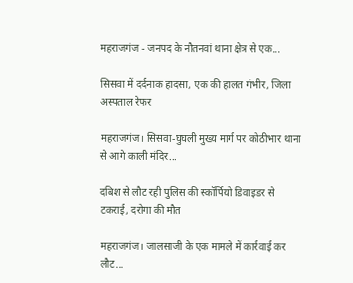महराजगंज - जनपद के नौतनवां थाना क्षेत्र से एक...

सिसवा में दर्दनाक हादसा, एक की हालत गंभीर, जिला अस्पताल रेफर

महराजगंज। सिसवा-घुघली मुख्य मार्ग पर कोठीभार थाना से आगे काली मंदिर...

दबिश से लौट रही पुलिस की स्कॉर्पियो डिवाइडर से टकराई, दरोगा की मौत

महराजगंज। जालसाजी के एक मामले में कार्रवाई कर लौट...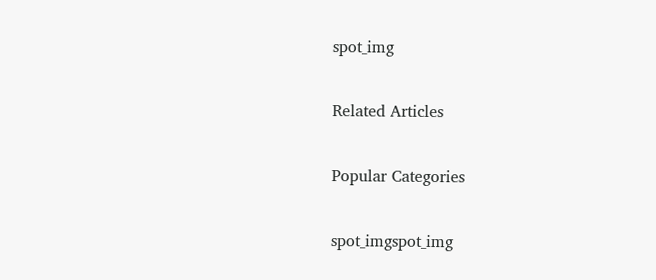spot_img

Related Articles

Popular Categories

spot_imgspot_img